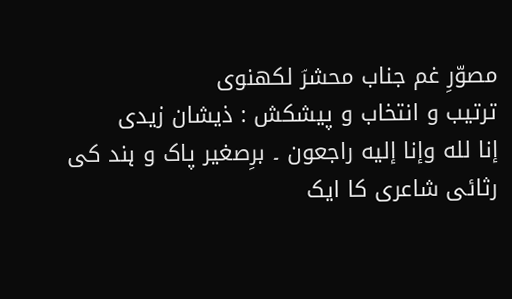مصوّرِ غم جناب محشرؔ لکھنوی
ترتیب و انتخاب و پیشکش : ذیشان زیدی
إنا لله وإنا إليه راجعون ۔ برِصغیر پاک و ہند کی رثائی شاعری کا ایک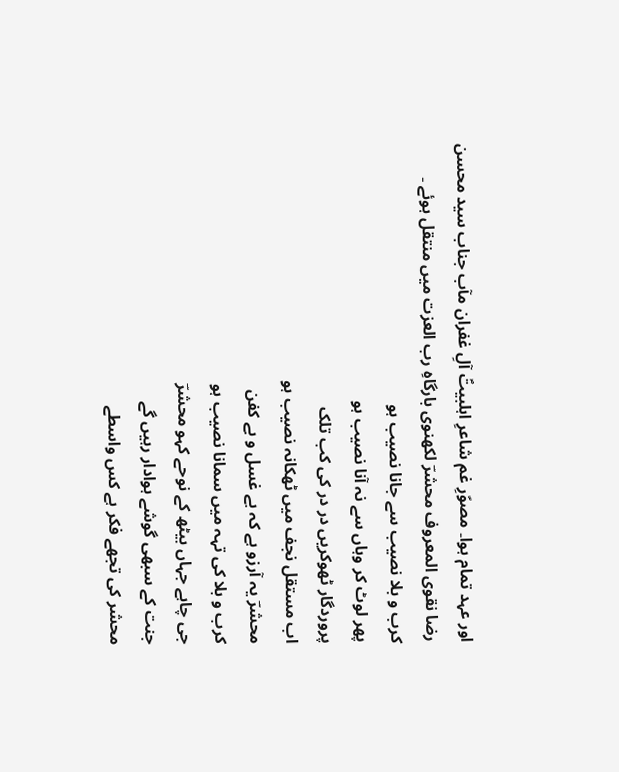اور عہد تمام ہوا۔ مصوّرِ غم شاعرِ اہلبیتؐ آلِ غفران مآب جناب سید محسن رضا نقوی المعروف محشرؔ لکھنوی بارگاہِ رب العزت میں منتقل ہوئے ۔
کرب و بلا نصیب سے جانا نصیب ہو
پھر لوٹ کر وہاں سے نہ آنا نصیب ہو
پروردگار ٹھوکریں در در کی کب تلک
اب مستقل نجف میں ٹھکانہ نصیب ہو
محشرؔ یہ آرزو ہے کہ بے غسل و بے کفن
کرب و بلا کی تہہ میں سمانا نصیب ہو
جی چاہے جہاں بیٹھ کے نوحے کہو محشرؔ
جنت کے سبھی گوشے ہوادار رہیں گے
محشر کی تجھے فکر ہے کس واسطے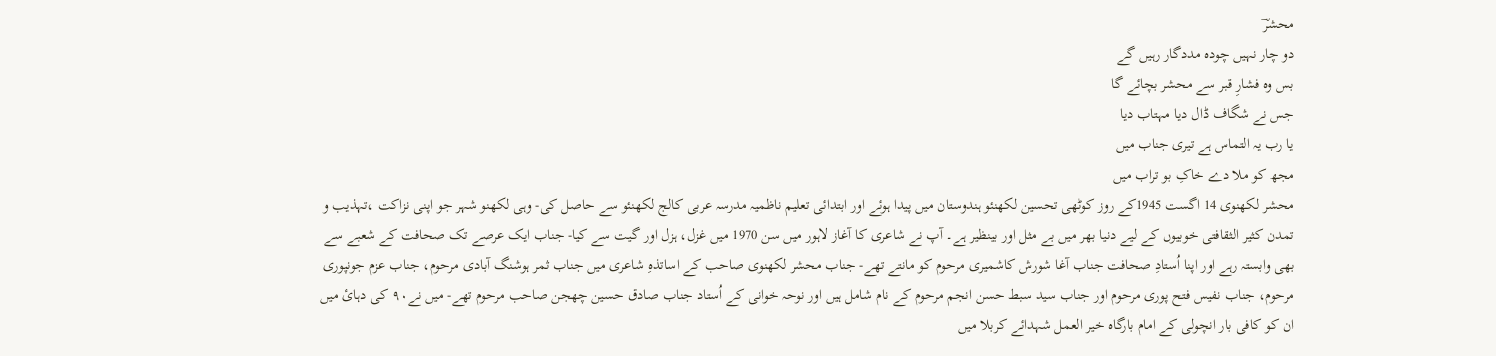محشرؔ
دو چار نہیں چودہ مددگار رہیں گے
بس وہ فشارِ قبر سے محشر بچائے گا
جس نے شگاف ڈال دیا مہتاب دیا
یا رب یہ التماس ہے تیری جناب میں
مجھ کو ملا دے خاکِ بو تراب میں
محشر لکھنوی 14 اگست 1945کے روز کوٹھی تحسین لکھنئو ہندوستان میں پیدا ہوئے اور ابتدائی تعلیم ناظمیہ مدرسہ عربی کالج لکھنئو سے حاصل کی- وہی لکھنو شہر جو اپنی نزاکت ،تہذیب و تمدن کثیر الثقافتی خوبیوں کے لیے دنیا بھر میں بے مثل اور بینظیر ہے۔ آپ نے شاعری کا آغاز لاہور میں سن 1970 میں غزل، ہزل اور گیت سے کیا- جناب ایک عرصے تک صحافت کے شعبے سے بھی وابستہ رہے اور اپنا اُستادِ صحافت جناب آغا شورش کاشمیری مرحوم کو مانتے تھے- جناب محشر لکھنوی صاحب کے اساتذہِ شاعری میں جناب ثمر ہوشنگ آبادی مرحوم، جناب عزم جونپوری مرحوم، جناب نفیس فتح پوری مرحوم اور جناب سید سبط حسن انجم مرحوم کے نام شامل ہیں اور نوحہ خوانی کے اُستاد جناب صادق حسین چھجن صاحب مرحوم تھے- میں نے۹۰ کی دہائ میں ان کو کافی بار انچولی کے امام بارگاہ خیر العمل شہدائے کربلا میں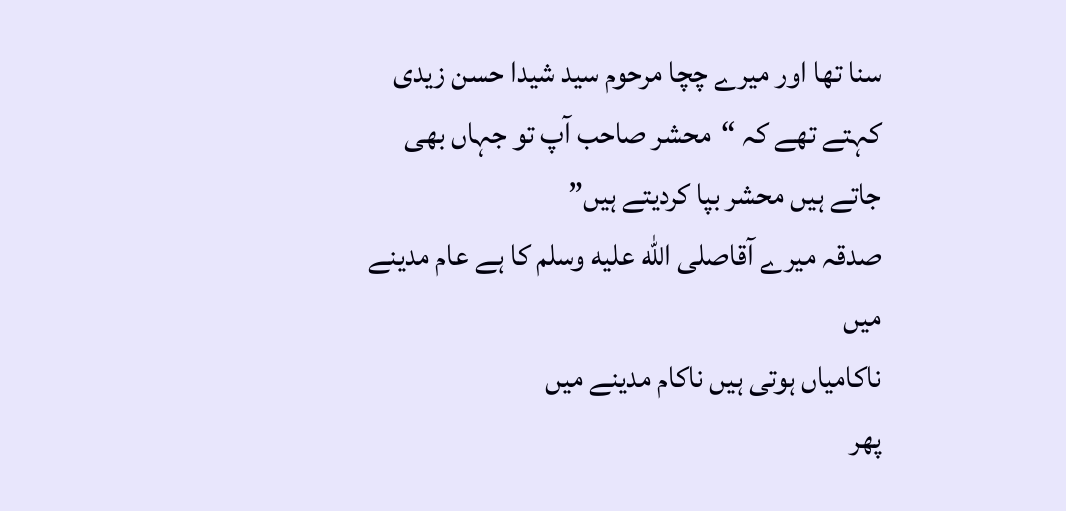سنا تھا اور میرے چچا مرحوم سید شیدا حسن زیدی کہتے تھے کہ “محشر صاحب آپ تو جہاں بھی جاتے ہیں محشر بپا کردیتے ہیں”
صدقہ میرے آقاصلى الله عليه وسلم کا ہے عام مدینے میں
ناکامیاں ہوتی ہیں ناکام مدینے میں
پھر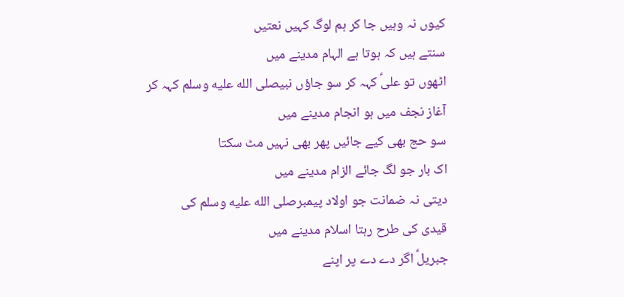کیوں نہ وہیں جا کر ہم لوگ کہیں نعتیں
سنتے ہیں کہ ہوتا ہے الہام مدینے میں
اٹھوں تو علیؑ کہہ کر سو جاؤں نبیصلى الله عليه وسلم کہہ کر
آغاز نجف میں ہو انجام مدینے میں
سو حج بھی کیے جائیں پھر بھی نہیں مٹ سکتا
اک بار جو لگ جائے الزام مدینے میں
دیتی نہ ضمانت جو اولاد پیمبرصلى الله عليه وسلم کی
قیدی کی طرح رہتا اسلام مدینے میں
جبریلؑ اگر دے دے پر اپنے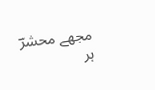مجھے محشرؔ
ہر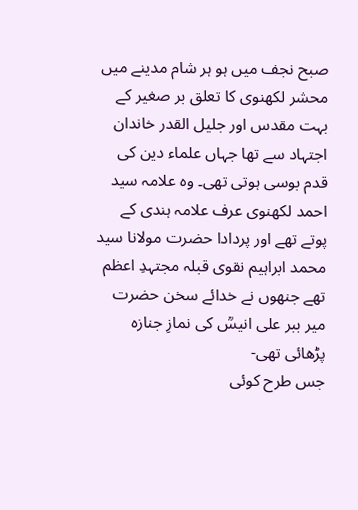صبح نجف میں ہو ہر شام مدینے میں
محشر لکھنوی کا تعلق بر صغیر کے بہت مقدس اور جلیل القدر خاندان اجتہاد سے تھا جہاں علماء دین کی قدم بوسی ہوتی تھی۔ وہ علامہ سید احمد لکھنوی عرف علامہ ہندی کے پوتے تھے اور پردادا حضرت مولانا سید محمد ابراہیم نقوی قبلہ مجتہدِ اعظم تھے جنھوں نے خدائے سخن حضرت میر ببر علی انیسؒ کی نمازِ جنازہ پڑھائی تھی-
جس طرح کوئی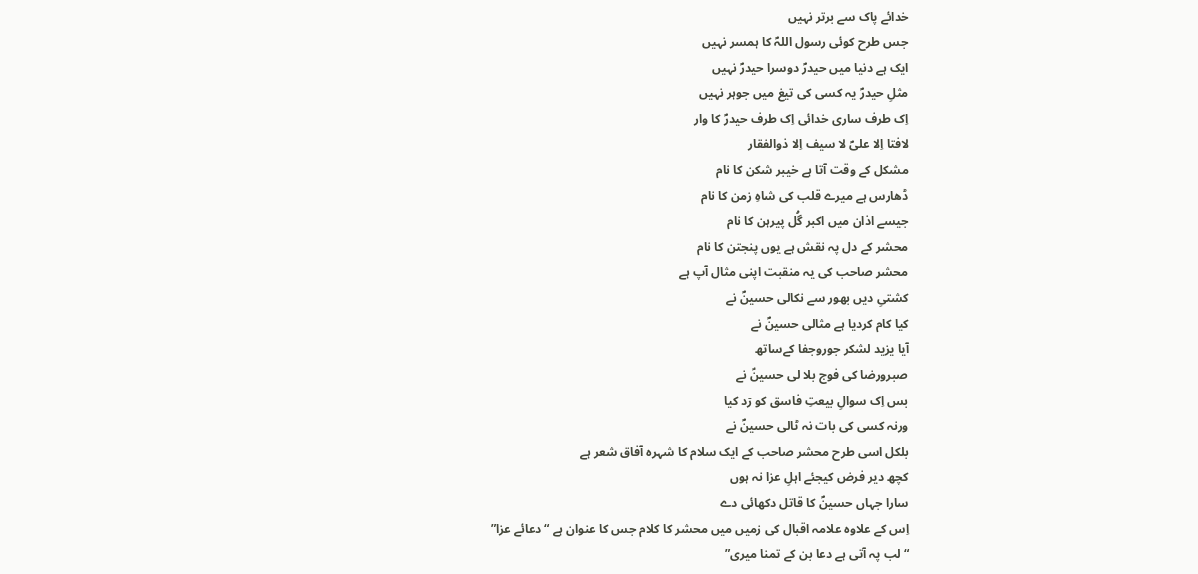خدائے پاک سے برتر نہیں
جس طرح کوئی رسول اللہؐ کا ہمسر نہیں
ایک ہے دنیا میں حیدرؐ دوسرا حیدرؐ نہیں
مثلِ حیدرؐ یہ کسی کی تیغ میں جوہر نہیں
اِک طرف ساری خدائی اِک طرف حیدرؐ کا وار
لافتا اِلا علیؐ لا سیف اِلا ذوالفقار
مشکل کے وقت آتا ہے خیبر شکن کا نام
ڈھارس ہے میرے قلب کی شاہِ زمن کا نام
جیسے اذان میں اکبر گُل پیرہن کا نام
محشر کے دل پہ نقش ہے یوں پنجتن کا نام
محشر صاحب کی یہ منقبت اپنی مثال آپ ہے
کشتیِ دیں بھور سے نکالی حسینؐ نے
کیا کام کردیا ہے مثالی حسینؐ نے
آیا یزید لشکر جوروجفا کےساتھ
صبرورضا کی فوج بلا لی حسینؑ نے
بس اِک سوالِ بیعتِ فاسق کو رٙد کیا
ورنہ کسی کی بات نہ ٹالی حسینؐ نے
بلکل اسی طرح محشر صاحب کے ایک سلام کا شہرہ آفاق شعر ہے
کچھ دیر فرض کیجئے اہلِ عزا نہ ہوں
سارا جہاں حسینؐ کا قاتل دکھائی دے
اِس کے علاوہ علامہ اقبال کی زمیں میں محشر کا کلام جس کا عنوان ہے “دعائے عزا”
“لب پہ آتی ہے دعا بن کے تمنا میری”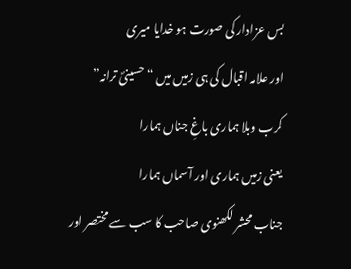بس عزادار کی صورت ہو خدایا میری
اور علامہ اقبال کی ہی زمیں میں “حسینیؐ ترانہ”
کرب وبلا ہماری باغِ جناں ہمارا
یعنی زمیں ہماری اور آسماں ہمارا
جناب محشر لکھنوی صاحب کا سب سے مختصر اور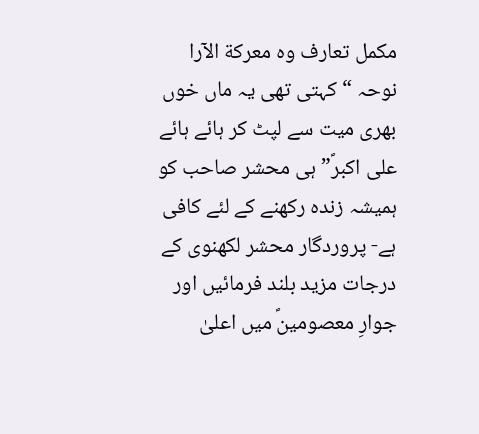مکمل تعارف وہ معرکة الآرا نوحہ “کہتی تھی یہ ماں خوں بھری میت سے لپٹ کر ہائے ہائے علی اکبرؐ” ہی محشر صاحب کو ہمیشہ زندہ رکھنے کے لئے کافی ہے- پروردگار محشر لکھنوی کے درجات مزید بلند فرمائیں اور جوارِ معصومینؐ میں اعلیٰ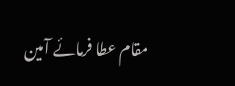مقام عطا فرمائے آمین